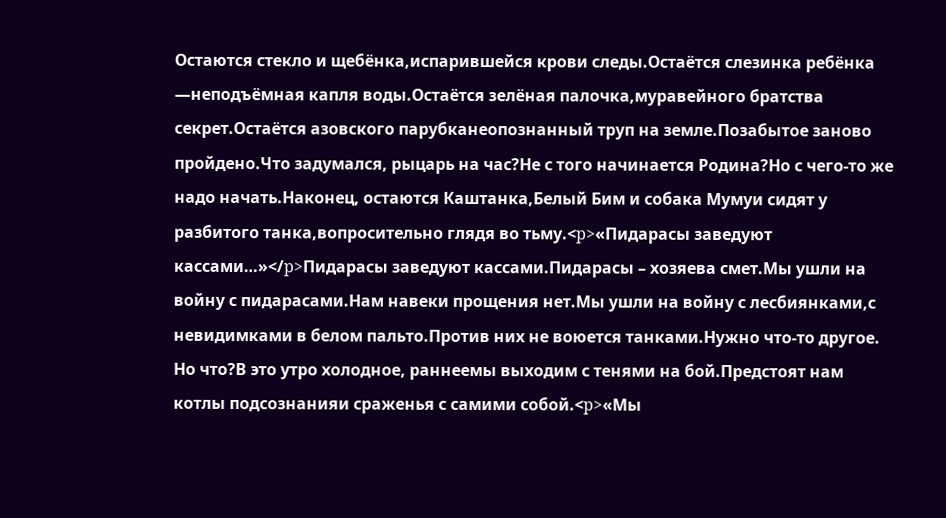Остаются стекло и щебёнка,испарившейся крови следы.Остаётся слезинка ребёнка —неподъёмная капля воды.Остаётся зелёная палочка,муравейного братства секрет.Остаётся азовского парубканеопознанный труп на земле.Позабытое заново пройдено.Что задумался, рыцарь на час?Не с того начинается Родина?Но с чего-то же надо начать.Наконец, остаются Каштанка,Белый Бим и собака Мумуи сидят у разбитого танка,вопросительно глядя во тьму.<p>«Пидарасы заведуют кассами…»</p>Пидарасы заведуют кассами.Пидарасы – хозяева смет.Мы ушли на войну с пидарасами.Нам навеки прощения нет.Мы ушли на войну с лесбиянками,с невидимками в белом пальто.Против них не воюется танками.Нужно что-то другое. Но что?В это утро холодное, раннеемы выходим с тенями на бой.Предстоят нам котлы подсознанияи сраженья с самими собой.<p>«Мы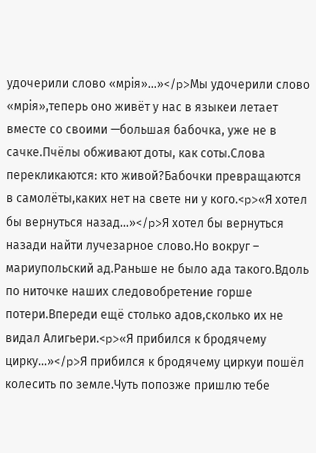удочерили слово «мрiя»…»</p>Мы удочерили слово «мрiя»,теперь оно живёт у нас в языкеи летает вместе со своими —большая бабочка, уже не в сачке.Пчёлы обживают доты, как соты.Слова перекликаются: кто живой?Бабочки превращаются в самолёты,каких нет на свете ни у кого.<p>«Я хотел бы вернуться назад…»</p>Я хотел бы вернуться назади найти лучезарное слово.Но вокруг – мариупольский ад.Раньше не было ада такого.Вдоль по ниточке наших следовобретение горше потери.Впереди ещё столько адов,сколько их не видал Алигьери.<p>«Я прибился к бродячему цирку…»</p>Я прибился к бродячему циркуи пошёл колесить по земле.Чуть попозже пришлю тебе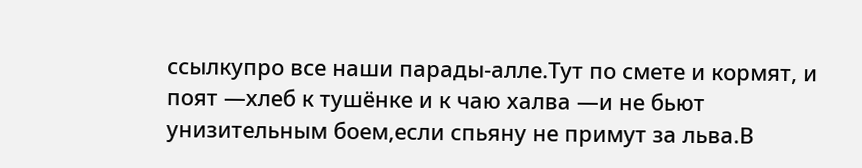ссылкупро все наши парады-алле.Тут по смете и кормят, и поят —хлеб к тушёнке и к чаю халва —и не бьют унизительным боем,если спьяну не примут за льва.В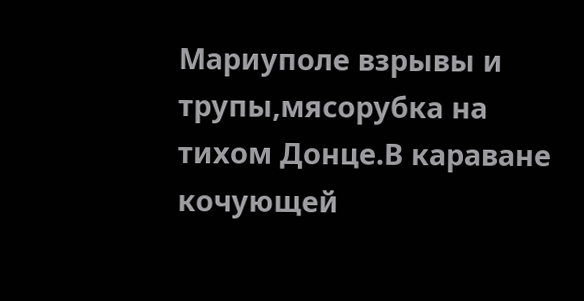Мариуполе взрывы и трупы,мясорубка на тихом Донце.В караване кочующей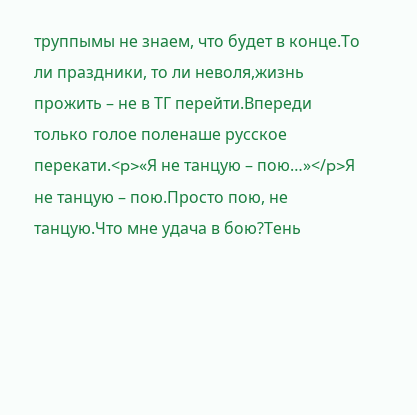труппымы не знаем, что будет в конце.То ли праздники, то ли неволя,жизнь прожить – не в ТГ перейти.Впереди только голое поленаше русское перекати.<p>«Я не танцую – пою…»</p>Я не танцую – пою.Просто пою, не танцую.Что мне удача в бою?Тень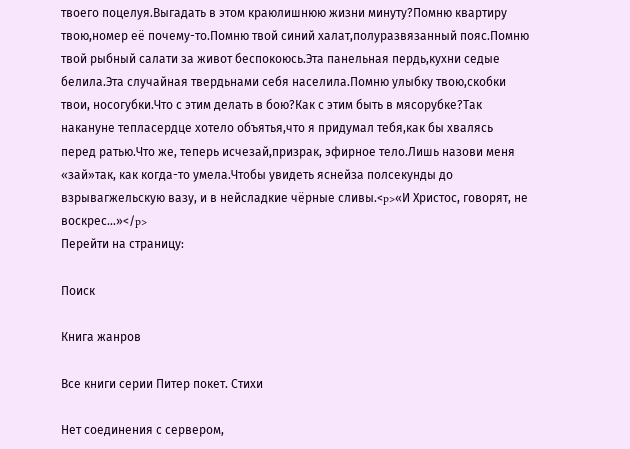твоего поцелуя.Выгадать в этом краюлишнюю жизни минуту?Помню квартиру твою,номер её почему-то.Помню твой синий халат,полуразвязанный пояс.Помню твой рыбный салати за живот беспокоюсь.Эта панельная пердь,кухни седые белила.Эта случайная твердьнами себя населила.Помню улыбку твою,скобки твои, носогубки.Что с этим делать в бою?Как с этим быть в мясорубке?Так накануне тепласердце хотело объятья,что я придумал тебя,как бы хвалясь перед ратью.Что же, теперь исчезай,призрак, эфирное тело.Лишь назови меня «зай»так, как когда-то умела.Чтобы увидеть яснейза полсекунды до взрывагжельскую вазу, и в нейсладкие чёрные сливы.<p>«И Христос, говорят, не воскрес…»</p>
Перейти на страницу:

Поиск

Книга жанров

Все книги серии Питер покет. Стихи

Нет соединения с сервером,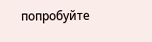попробуйте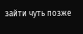зайти чуть позже